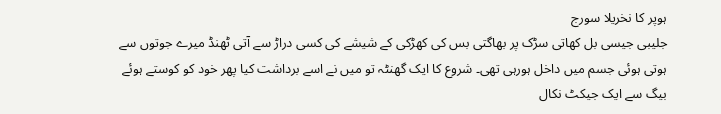ہوپر کا نخریلا سورج
جلیبی جیسی بل کھاتی سڑک پر بھاگتی بس کی کھڑکی کے شیشے کی کسی دراڑ سے آتی ٹھنڈ میرے جوتوں سے ہوتی ہوئی جسم میں داخل ہورہی تھی۔ شروع کا ایک گھنٹہ تو میں نے اسے برداشت کیا پھر خود کو کوستے ہوئے بیگ سے ایک جیکٹ نکال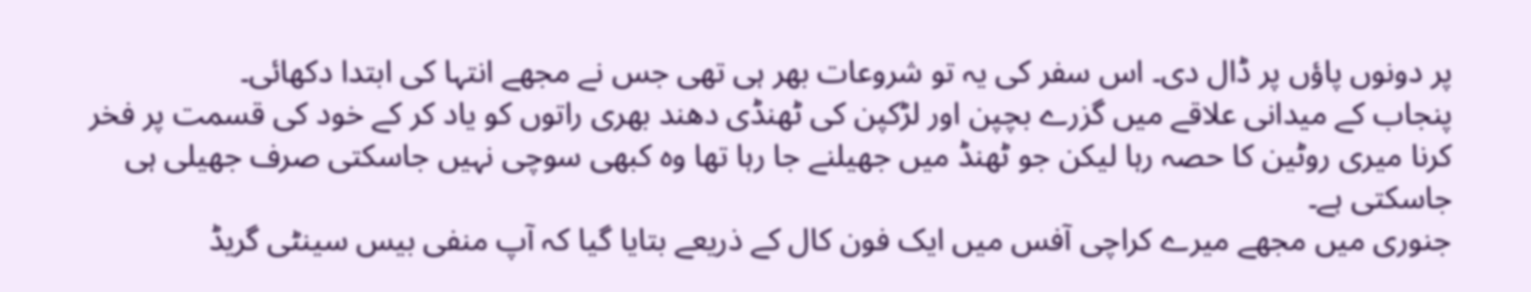پر دونوں پاؤں پر ڈال دی۔ اس سفر کی یہ تو شروعات بھر ہی تھی جس نے مجھے انتہا کی ابتدا دکھائی۔
پنجاب کے میدانی علاقے میں گزرے بچپن اور لڑکپن کی ٹھنڈی دھند بھری راتوں کو یاد کر کے خود کی قسمت پر فخر کرنا میری روٹین کا حصہ رہا لیکن جو ٹھنڈ میں جھیلنے جا رہا تھا وہ کبھی سوچی نہیں جاسکتی صرف جھیلی ہی جاسکتی ہے۔
جنوری میں مجھے میرے کراچی آفس میں ایک فون کال کے ذریعے بتایا گیا کہ آپ منفی بیس سینٹی گریڈ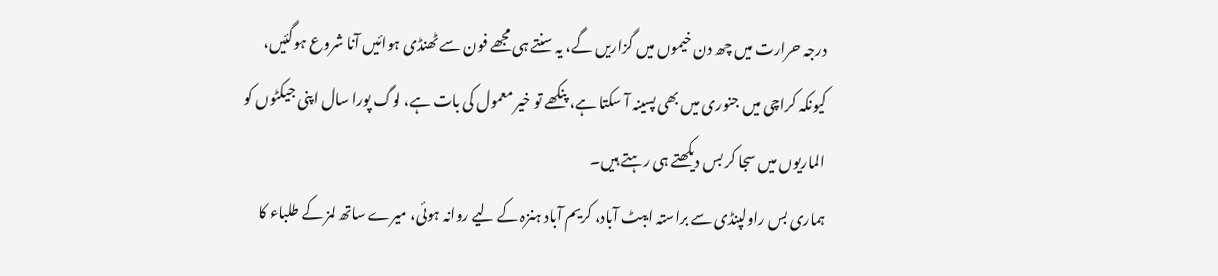درجہ حرارت میں چھ دن خیموں میں گزاریں گے، یہ سنتے ہی مجھے فون سے ٹھنڈی ہوائیں آنا شروع ہوگئیں، کیونکہ کراچی میں جنوری میں بھی پسینہ آ سکتا ہے، پنکھے تو خیر معمول کی بات ہے، لوگ پورا سال اپنی جیکٹوں کو الماریوں میں سجا کر بس دیکھتے ہی رہتے ہیں۔
ہماری بس راولپنڈی سے براستہ ایبٹ آباد، کریم آباد ہنزہ کے لیے روانہ ہوئی، میرے ساتھ لمز کے طلباء کا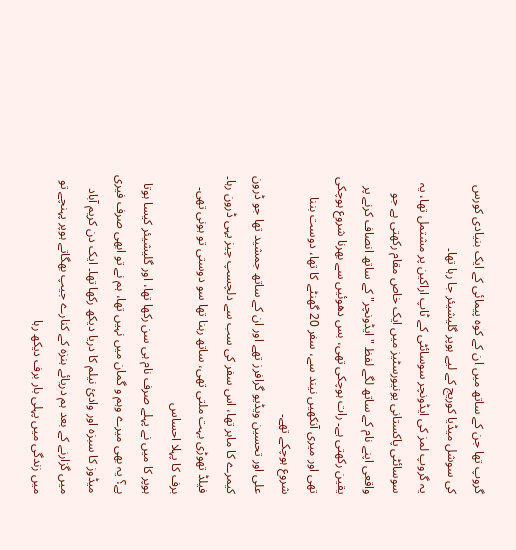گروپ تھا جن کے ساتھ میں ان کے کوہ پیمائی کے ایک بنیادی کورس کی سوشل میڈیا کوریج کے لیے ہوپر گلیشیئر جا رہا تھا۔
یہ گروپ لمز کی ایڈونچر سوسائٹی کے ٹاپ اراکین پر مشتمل تھا، یہ سوسائٹی پاکستانی یونیورسٹیز میں ایک خاص مقام رکھتی ہے جو واقعی اپنے نام کے ساتھ لگے لفظ "ایڈونچر" کے ساتھ انصاف کرنے پر یقین رکھتی ہے۔ رات ہوچکی تھی، بس دھوئیں سے بھرنا شروع ہوچکی تھی اور میری آنکھیں نیند سے، سفر 20 گھنٹے کا تھا، دوست بننا شروع ہوچکے تھے۔
علی اور تحسین ویڈیو گرافرز تھے اور ان کے ساتھ جمشید تھا جو ڈرون کیمرے کا ماہر تھا، اس سفر کی سب سے دلچسپ چیز یہی ڈرون رہا۔ فیلڈ تھوڑی بہت ملتی تھی، ساتھ رہنا تھا سو دوستی تو ہونی تھی۔
برف کا پہلا احساس
ہوپر کا میں نے پہلے صرف نام ہی سن رکھا تھا، اور گلیشیئر کیسا ہوتا ہے؟ یہ بھی میرے وہم و گمان میں نہیں تھا، ہم نے تو ابھی صرف فیری میڈوز کا سبزہ اور وادئ نیلم کا دریا دیکھ رکھا تھا۔ ایک دن کریم آباد میں گزارنے کے بعد ہم دریائے ہنزہ کے کنارے جیپ بھگاتے ہوپر پہنچے تو میں زندگی میں پہلی بار برف دیکھ رہا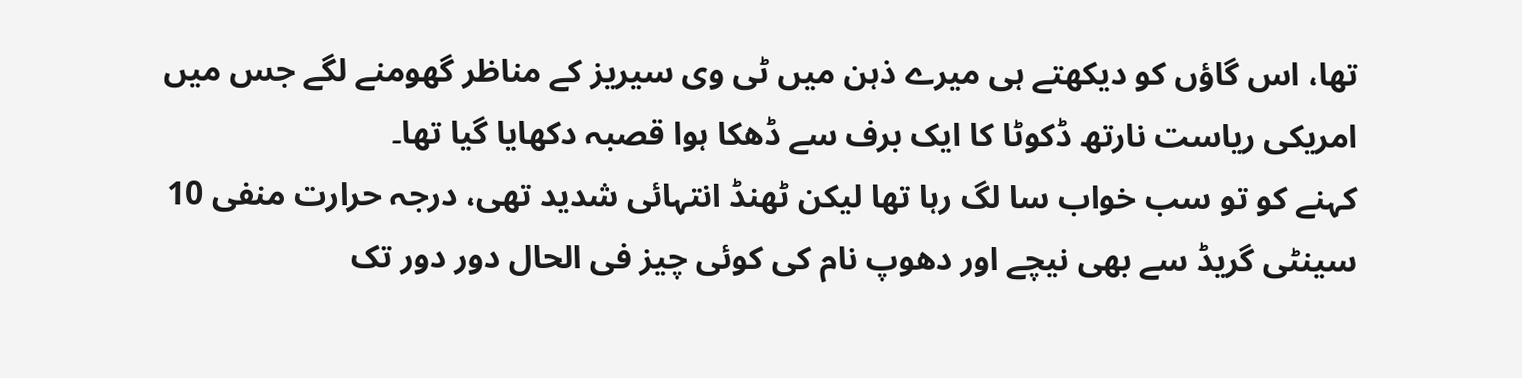تھا، اس گاؤں کو دیکھتے ہی میرے ذہن میں ٹی وی سیریز کے مناظر گھومنے لگے جس میں امریکی ریاست نارتھ ڈکوٹا کا ایک برف سے ڈھکا ہوا قصبہ دکھایا گیا تھا۔
کہنے کو تو سب خواب سا لگ رہا تھا لیکن ٹھنڈ انتہائی شدید تھی، درجہ حرارت منفی 10 سینٹی گریڈ سے بھی نیچے اور دھوپ نام کی کوئی چیز فی الحال دور دور تک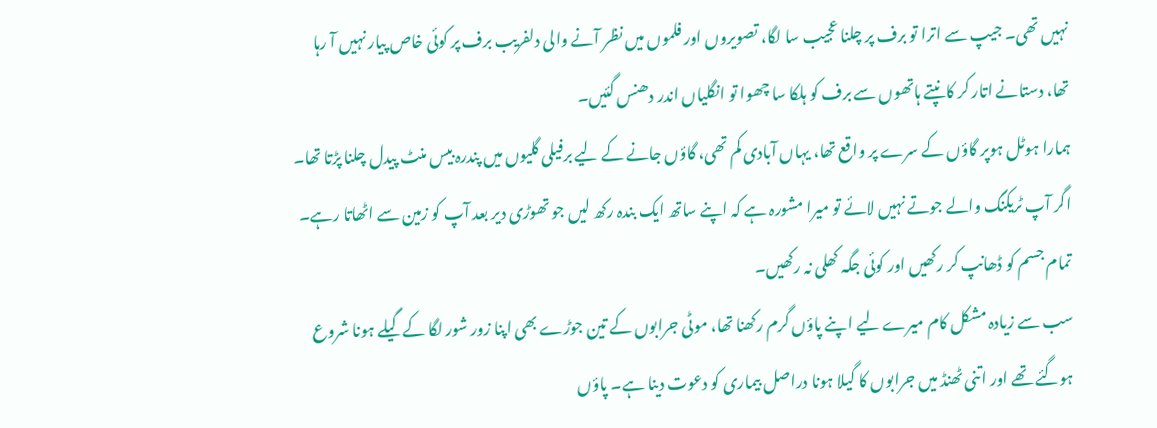نہیں تھی۔ جیپ سے اترا تو برف پر چلنا عجیب سا لگا، تصویروں اور فلموں میں نظر آنے والی دلفریب برف پر کوئی خاص پیار نہیں آ رہا تھا، دستانے اتار کر کانپتے ہاتھوں سے برف کو ہلکا سا چھوا تو انگلیاں اندر دھنس گئیں۔
ہمارا ہوٹل ہوپر گاؤں کے سرے پر واقع تھا، یہاں آبادی کم تھی، گاؤں جانے کے لیے برفیلی گلیوں میں پندرہ بیس منٹ پیدل چلنا پڑتا تھا۔ اگر آپ ٹریکنگ والے جوتے نہیں لائے تو میرا مشورہ ہے کہ اپنے ساتھ ایک بندہ رکھ لیں جو تھوڑی دیر بعد آپ کو زمین سے اٹھاتا رہے۔ تمام جسم کو ڈھانپ کر رکھیں اور کوئی جگہ کھلی نہ رکھیں۔
سب سے زیادہ مشکل کام میرے لیے اپنے پاؤں گرم رکھنا تھا، موٹی جرابوں کے تین جوڑے بھی اپنا زور شور لگا کے گیلے ہونا شروع ہوگئے تھے اور اتنی ٹھنڈ میں جرابوں کا گیلا ہونا دراصل بیماری کو دعوت دینا ہے۔ پاؤں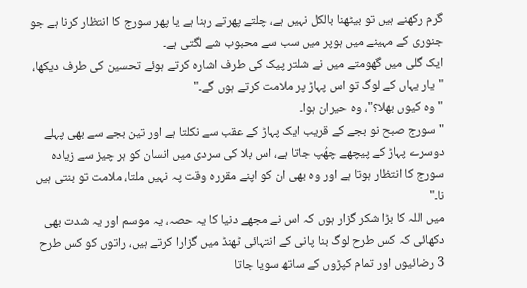گرم رکھنے ہیں تو بیٹھنا بالکل نہیں ہے، چلتے پھرتے رہنا ہے یا پھر سورج کا انتظار کرنا ہے جو جنوری کے مہینے میں ہوپر میں سب سے محبوب شے لگتی ہے۔
ایک گلی میں گھومتے میں نے شلتر پیک کی طرف اشارہ کرتے ہوئے تحسین کی طرف دیکھا، "یار یہاں کے لوگ تو اس پہاڑ پر ملامت کرتے ہوں گے۔"
"وہ کیوں بھلا؟"، وہ حیران ہوا۔
"سورج صبح نو بجے کے قریب ایک پہاڑ کے عقب سے نکلتا ہے اور تین بجے سے بھی پہلے دوسرے پہاڑ کے پیچھے چھُپ جاتا ہے، اس بلا کی سردی میں انسان کو ہر چیز سے زیادہ سورج کا انتظار ہوتا ہے اور وہ بھی ان کو اپنے مقررہ وقت پہ نہیں ملتا، ملامت تو بنتی ہیں نا۔"
میں اللہ کا بڑا شکر گزار ہوں کہ اس نے مجھے دنیا کا یہ حصہ، یہ موسم اور یہ شدت بھی دکھائی کہ کس طرح لوگ بنا پانی کے انتہائی ٹھنڈ میں گزارا کرتے ہیں، راتوں کو کس طرح 3 رضائیوں اور تمام کپڑوں کے ساتھ سویا جاتا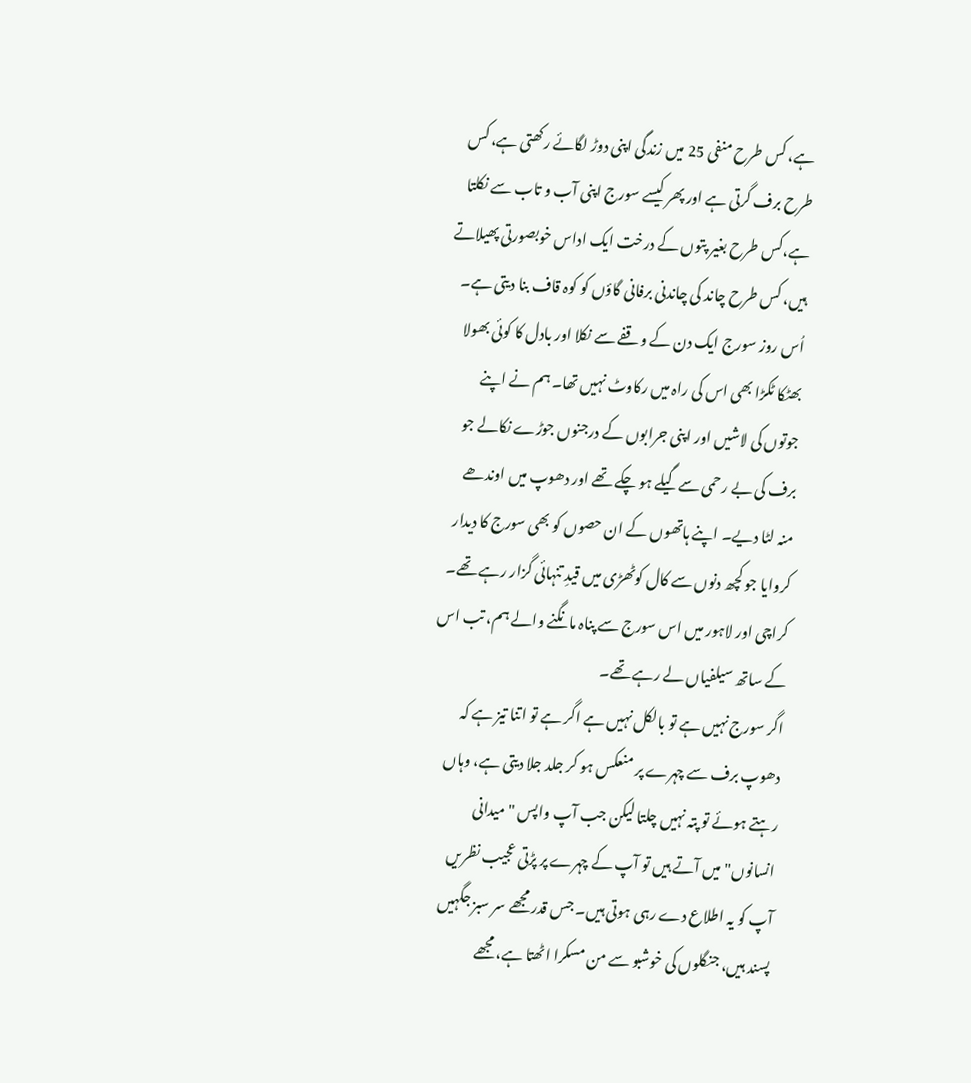ہے، کس طرح منفی 25 میں زندگی اپنی دوڑ لگائے رکھتی ہے، کس طرح برف گرتی ہے اور پھر کیسے سورج اپنی آب و تاب سے نکلتا ہے،کس طرح بغیر پتوں کے درخت ایک اداس خوبصورتی پھیلاتے ہیں، کس طرح چاند کی چاندنی برفانی گاؤں کو کوہ قاف بنا دیتی ہے۔
اُس روز سورج ایک دن کے وقفے سے نکلا اور بادل کا کوئی بھولا بھٹکا ٹکڑا بھی اس کی راہ میں رکاوٹ نہیں تھا۔ ہم نے اپنے جوتوں کی لاشیں اور اپنی جرابوں کے درجنوں جوڑے نکالے جو برف کی بے رحمی سے گیلے ہو چکے تھے اور دھوپ میں اوندھے منہ لٹا دیے۔ اپنے ہاتھوں کے ان حصوں کو بھی سورج کا دیدار کروایا جو کچھ دنوں سے کال کوٹھڑی میں قیدِ تنہائی گزار رہے تھے۔ کراچی اور لاہور میں اس سورج سے پناہ مانگنے والے ہم، تب اس کے ساتھ سیلفیاں لے رہے تھے۔
اگر سورج نہیں ہے تو بالکل نہیں ہے اگر ہے تو اتنا تیز ہے کہ دھوپ برف سے چہرے پر منعکس ہو کر جلد جلا دیتی ہے، وہاں رہتے ہوئے تو پتہ نہیں چلتا لیکن جب آپ واپس "میدانی انسانوں" میں آتے ہیں تو آپ کے چہرے پر پڑتی عجیب نظریں آپ کو یہ اطلاع دے رہی ہوتی ہیں۔ جس قدر مجھے سر سبز جگہیں پسند ہیں، جنگلوں کی خوشبو سے من مسکرا اٹھتا ہے، مجھے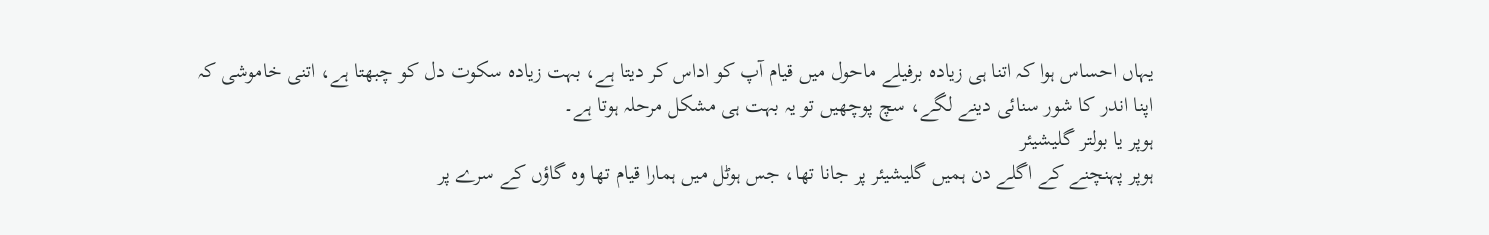یہاں احساس ہوا کہ اتنا ہی زیادہ برفیلے ماحول میں قیام آپ کو اداس کر دیتا ہے، بہت زیادہ سکوت دل کو چبھتا ہے، اتنی خاموشی کہ اپنا اندر کا شور سنائی دینے لگے، سچ پوچھیں تو یہ بہت ہی مشکل مرحلہ ہوتا ہے۔
ہوپر یا بولتر گلیشیئر
ہوپر پہنچنے کے اگلے دن ہمیں گلیشیئر پر جانا تھا، جس ہوٹل میں ہمارا قیام تھا وہ گاؤں کے سرے پر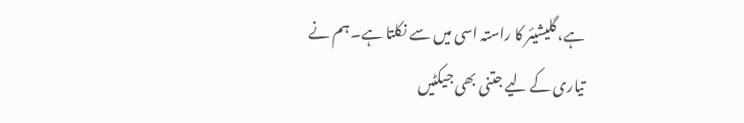ہے، گلیشیئر کا راستہ اسی میں سے نکلتا ہے۔ ہم نے تیاری کے لیے جتنی بھی جیکٹیں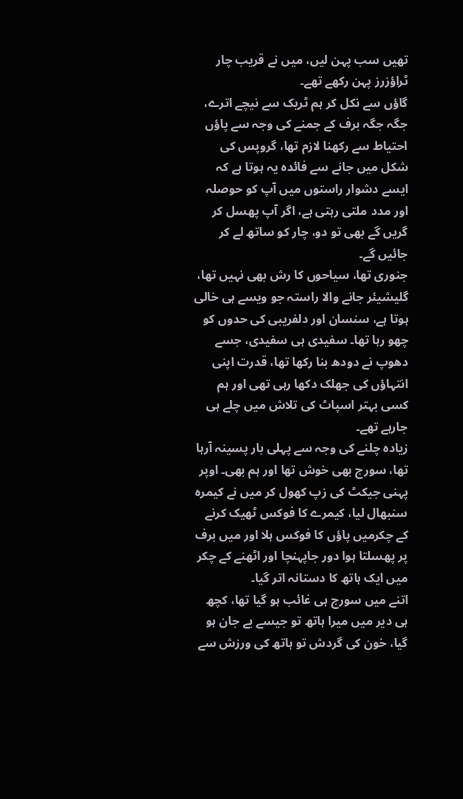تھیں سب پہن لیں، میں نے قریب چار ٹراؤزرز پہن رکھے تھے۔
گاؤں سے نکل کر ہم ٹریک سے نیچے اترے، جگہ جگہ برف کے جمنے کی وجہ سے پاؤں احتیاط سے رکھنا لازم تھا، گروپس کی شکل میں جانے سے فائدہ یہ ہوتا ہے کہ ایسے دشوار راستوں میں آپ کو حوصلہ اور مدد ملتی رہتی ہے، اگر آپ پھسل کر گریں گے بھی تو دو، چار کو ساتھ لے کر جائیں گے۔
جنوری تھا، سیاحوں کا رش بھی نہیں تھا، گلیشیئر جانے والا راستہ جو ویسے ہی خالی ہوتا ہے، سنسان اور دلفریبی کی حدوں کو چھو رہا تھا۔ سفیدی ہی سفیدی، جسے دھوپ نے دودھ بنا رکھا تھا، قدرت اپنی انتہاؤں کی جھلک دکھا رہی تھی اور ہم کسی بہتر اسپاٹ کی تلاش میں چلے ہی جارہے تھے۔
زیادہ چلنے کی وجہ سے پہلی بار پسینہ آرہا تھا، سورج بھی خوش تھا اور ہم بھی۔ اوپر پہنی جیکٹ کی زپ کھول کر میں نے کیمرہ سنبھال لیا، کیمرے کا فوکس ٹھیک کرنے کے چکرمیں پاؤں کا فوکس ہلا اور میں برف پر پھسلتا ہوا دور جاپہنچا اور اٹھنے کے چکر میں ایک ہاتھ کا دستانہ اتر گیا۔
اتنے میں سورج ہی غائب ہو گیا تھا، کچھ ہی دیر میں میرا ہاتھ تو جیسے بے جان ہو گیا، خون کی گردش تو ہاتھ کی ورزش سے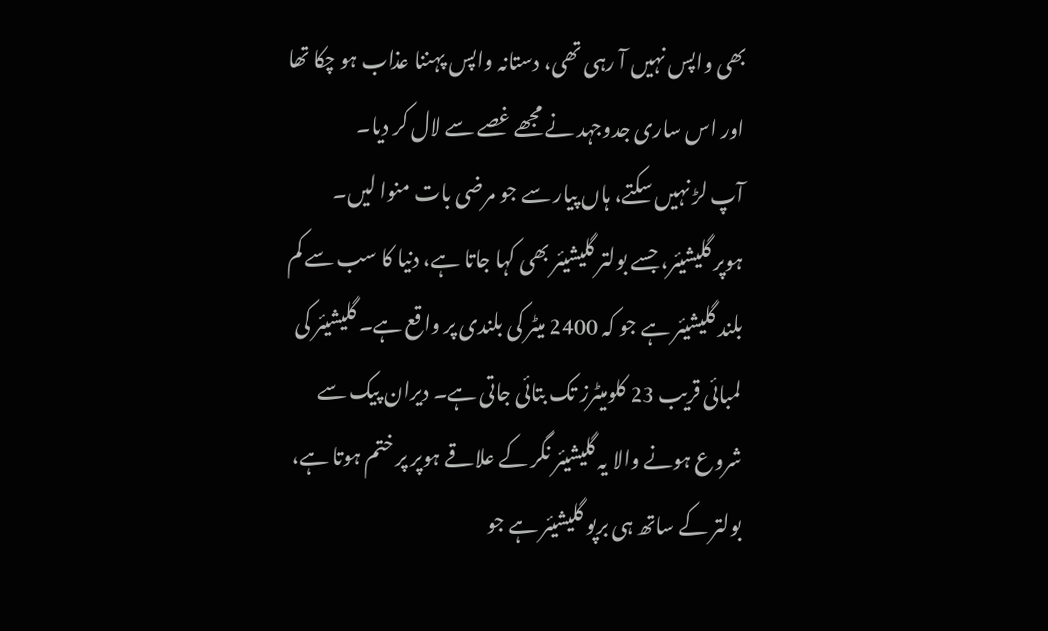بھی واپس نہیں آ رہی تھی، دستانہ واپس پہننا عذاب ہو چکا تھا اور اس ساری جدوجہد نے مجھے غصے سے لال کر دیا۔
آپ لڑ نہیں سکتے، ہاں پیار سے جو مرضی بات منوا لیں۔
ہوپر گلیشیئر، جسے بولتر گلیشیئر بھی کہا جاتا ہے، دنیا کا سب سے کم بلند گلیشیئر ہے جو کہ 2400 میٹر کی بلندی پر واقع ہے۔ گلیشیئر کی لمبائی قریب 23 کلومیٹرز تک بتائی جاتی ہے۔ دیران پیک سے شروع ہونے والا یہ گلیشیئر نگر کے علاقے ہوپر پر ختم ہوتا ہے، بولتر کے ساتھ ہی برپو گلیشیئر ہے جو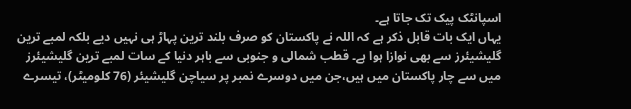اسپانٹک پیک تک جاتا ہے۔
یہاں ایک بات قابل ذکر ہے کہ اللہ نے پاکستان کو صرف بلند ترین پہاڑ ہی نہیں دیے بلکہ لمبے ترین گلیشیئرز سے بھی نوازا ہوا ہے۔ قطب شمالی و جنوبی سے باہر دنیا کے سات لمبے ترین گلیشیئرز میں سے چار پاکستان میں ہیں،جن میں دوسرے نمبر پر سیاچن گلیشیئر (76 کلومیٹر)، تیسرے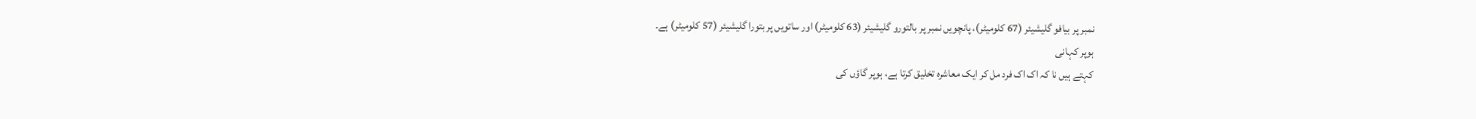نمبر پر بیافو گلیشیئر (67 کلومیٹر)، پانچویں نمبر پر بالتورو گلیشیئر (63 کلومیٹر) اور ساتویں پر بتورا گلیشیئر (57 کلومیٹر) ہے۔
ہوپر کہانی
کہتے ہیں نا کہ اک اک فرد مل کر ایک معاشرہ تخلیق کرتا ہے، ہوپر گاؤں کی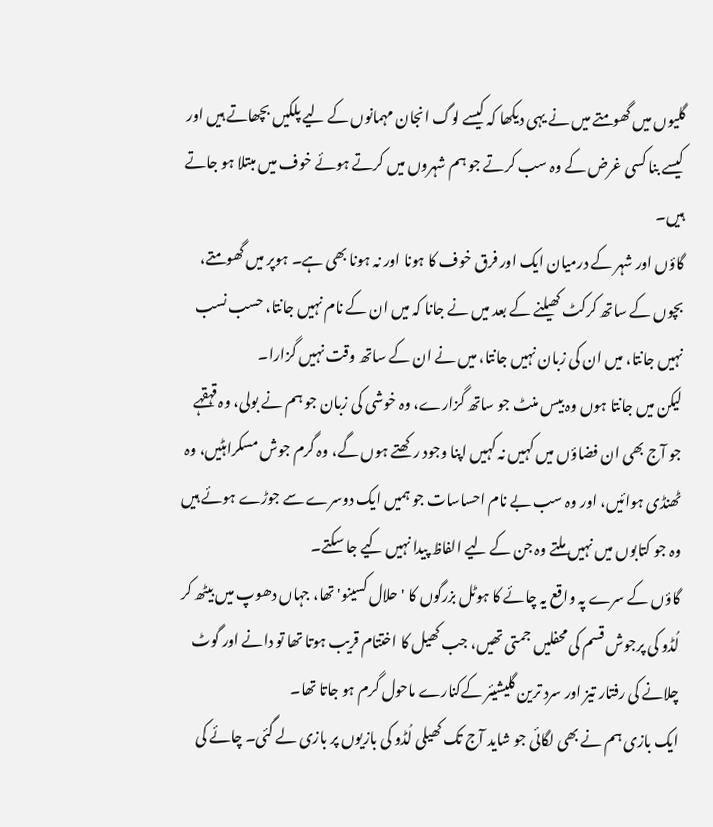گلیوں میں گھومتے میں نے یہی دیکھا کہ کیسے لوگ انجان مہمانوں کے لیے پلکیں بچھاتے ہیں اور کیسے بنا کسی غرض کے وہ سب کرتے جو ہم شہروں میں کرتے ہوئے خوف میں مبتلا ہو جاتے ہیں۔
گاؤں اور شہر کے درمیان ایک اور فرق خوف کا ہونا اور نہ ہونا بھی ہے۔ ہوپر میں گھومتے، بچوں کے ساتھ کرکٹ کھیلنے کے بعد میں نے جانا کہ میں ان کے نام نہیں جانتا، حسب نسب نہیں جانتا، میں ان کی زبان نہیں جانتا، میں نے ان کے ساتھ وقت نہیں گزارا۔
لیکن میں جانتا ہوں وہ بیس منٹ جو ساتھ گزارے، وہ خوشی کی زبان جو ہم نے بولی، وہ قہقہے جو آج بھی ان فضاؤں میں کہیں نہ کہیں اپنا وجود رکھتے ہوں گے، وہ گرم جوش مسکراہٹیں، وہ ٹھنڈی ہوائیں، اور وہ سب بے نام احساسات جو ہمیں ایک دوسرے سے جوڑے ہوئے ہیں وہ جو کتابوں میں نہیں ملتے وہ جن کے لیے الفاظ پیدا نہیں کیے جا سکتے۔
گاؤں کے سرے پہ واقع یہ چائے کا ہوٹل بزرگوں کا 'حلال کسینو' تھا، جہاں دھوپ میں بیٹھ کر لُڈو کی پرجوش قسم کی محفلیں جمتی تھیں، جب کھیل کا اختتام قریب ہوتا تھا تو دانے اور گوٹ چلانے کی رفتار تیز اور سرد ترین گلیشیئر کےکنارے ماحول گرم ہو جاتا تھا۔
ایک بازی ہم نے بھی لگائی جو شاید آج تک کھیلی لُڈو کی بازیوں پر بازی لے گئی۔ چائے کی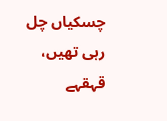چسکیاں چل رہی تھیں، قہقہے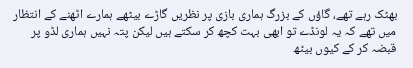بھٹک رہے تھے، گاؤں کے بزرگ ہماری بازی پر نظریں گاڑے بیٹھے ہمارے اٹھنے کے انتظار میں تھے کہ یہ لونڈے تو ابھی بہت کچھ کر سکتے ہیں لیکن پتہ نہیں ہماری لڈو پر قبضہ کر کے کیوں بیٹھ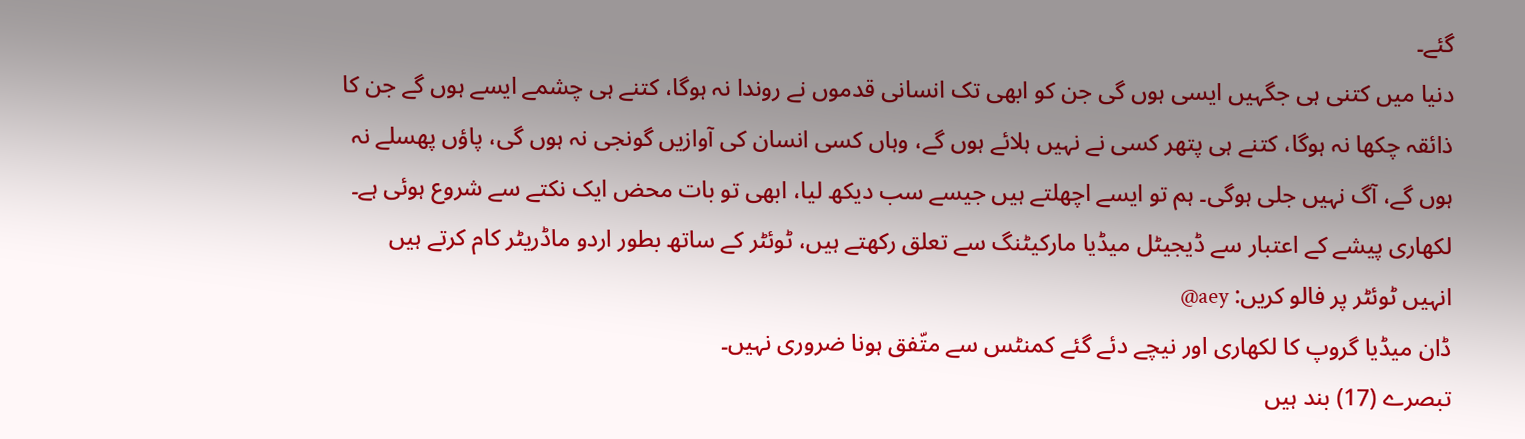گئے۔
دنیا میں کتنی ہی جگہیں ایسی ہوں گی جن کو ابھی تک انسانی قدموں نے روندا نہ ہوگا، کتنے ہی چشمے ایسے ہوں گے جن کا ذائقہ چکھا نہ ہوگا، کتنے ہی پتھر کسی نے نہیں ہلائے ہوں گے، وہاں کسی انسان کی آوازیں گونجی نہ ہوں گی، پاؤں پھسلے نہ ہوں گے، آگ نہیں جلی ہوگی۔ ہم تو ایسے اچھلتے ہیں جیسے سب دیکھ لیا، ابھی تو بات محض ایک نکتے سے شروع ہوئی ہے۔
لکھاری پیشے کے اعتبار سے ڈیجیٹل میڈیا مارکیٹنگ سے تعلق رکھتے ہیں، ٹوئٹر کے ساتھ بطور اردو ماڈریٹر کام کرتے ہیں
انہیں ٹوئٹر پر فالو کریں: aey@
ڈان میڈیا گروپ کا لکھاری اور نیچے دئے گئے کمنٹس سے متّفق ہونا ضروری نہیں۔
تبصرے (17) بند ہیں